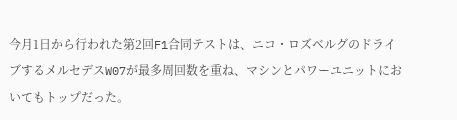今月1日から行われた第2回F1合同テストは、ニコ・ロズベルグのドライブするメルセデスW07が最多周回数を重ね、マシンとパワーユニットにおいてもトップだった。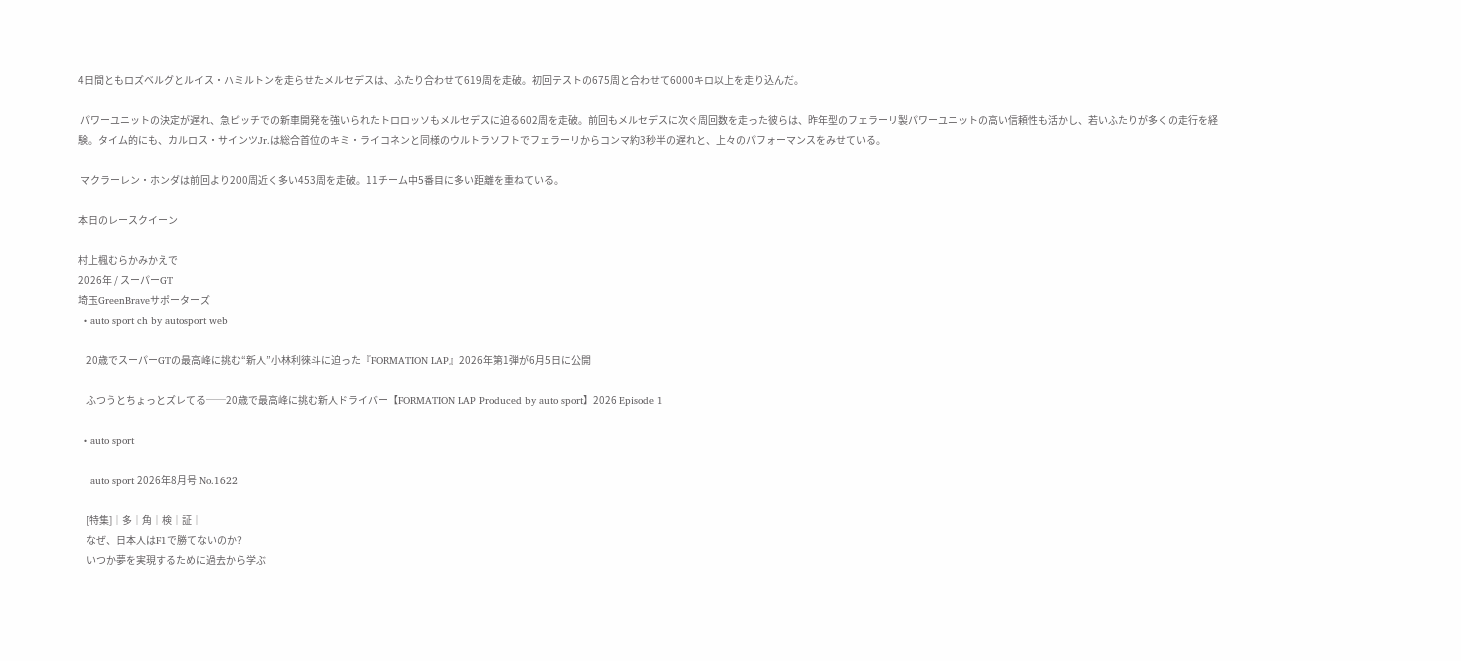4日間ともロズベルグとルイス・ハミルトンを走らせたメルセデスは、ふたり合わせて619周を走破。初回テストの675周と合わせて6000キロ以上を走り込んだ。

 パワーユニットの決定が遅れ、急ピッチでの新車開発を強いられたトロロッソもメルセデスに迫る602周を走破。前回もメルセデスに次ぐ周回数を走った彼らは、昨年型のフェラーリ製パワーユニットの高い信頼性も活かし、若いふたりが多くの走行を経験。タイム的にも、カルロス・サインツJr.は総合首位のキミ・ライコネンと同様のウルトラソフトでフェラーリからコンマ約3秒半の遅れと、上々のパフォーマンスをみせている。

 マクラーレン・ホンダは前回より200周近く多い453周を走破。11チーム中5番目に多い距離を重ねている。

本日のレースクイーン

村上楓むらかみかえで
2026年 / スーパーGT
埼玉GreenBraveサポーターズ
  • auto sport ch by autosport web

    20歳でスーパーGTの最高峰に挑む“新人”小林利徠斗に迫った『FORMATION LAP』2026年第1弾が6月5日に公開

    ふつうとちょっとズレてる──20歳で最高峰に挑む新人ドライバー【FORMATION LAP Produced by auto sport】2026 Episode 1

  • auto sport

    auto sport 2026年8月号 No.1622

    [特集]│多│角│検│証│
    なぜ、日本人はF1で勝てないのか?
    いつか夢を実現するために過去から学ぶ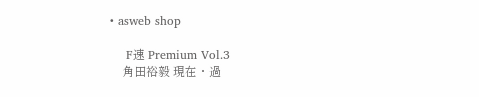• asweb shop

    F速 Premium Vol.3
    角田裕毅 現在・過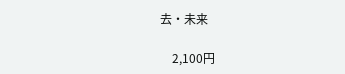去・未来

    2,100円